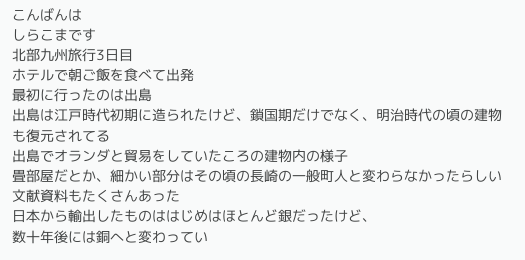こんばんは
しらこまです
北部九州旅行3日目
ホテルで朝ご飯を食べて出発
最初に行ったのは出島
出島は江戸時代初期に造られたけど、鎖国期だけでなく、明治時代の頃の建物も復元されてる
出島でオランダと貿易をしていたころの建物内の様子
畳部屋だとか、細かい部分はその頃の長崎の一般町人と変わらなかったらしい
文献資料もたくさんあった
日本から輸出したものははじめはほとんど銀だったけど、
数十年後には銅へと変わってい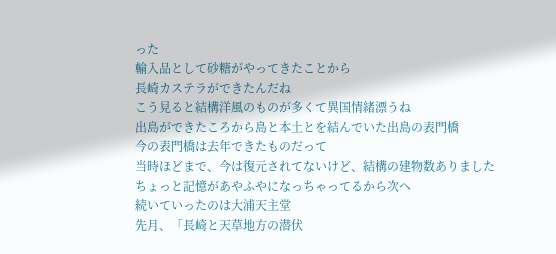った
輸入品として砂糖がやってきたことから
長崎カステラができたんだね
こう見ると結構洋風のものが多くて異国情緒漂うね
出島ができたころから島と本土とを結んでいた出島の表門橋
今の表門橋は去年できたものだって
当時ほどまで、今は復元されてないけど、結構の建物数ありました
ちょっと記憶があやふやになっちゃってるから次へ
続いていったのは大浦天主堂
先月、「長崎と天草地方の潜伏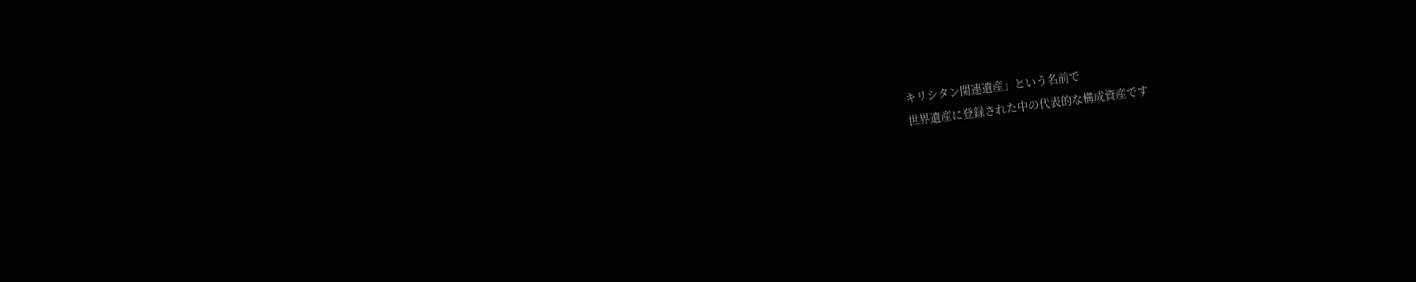キリシタン関連遺産」という名前で
世界遺産に登録された中の代表的な構成資産です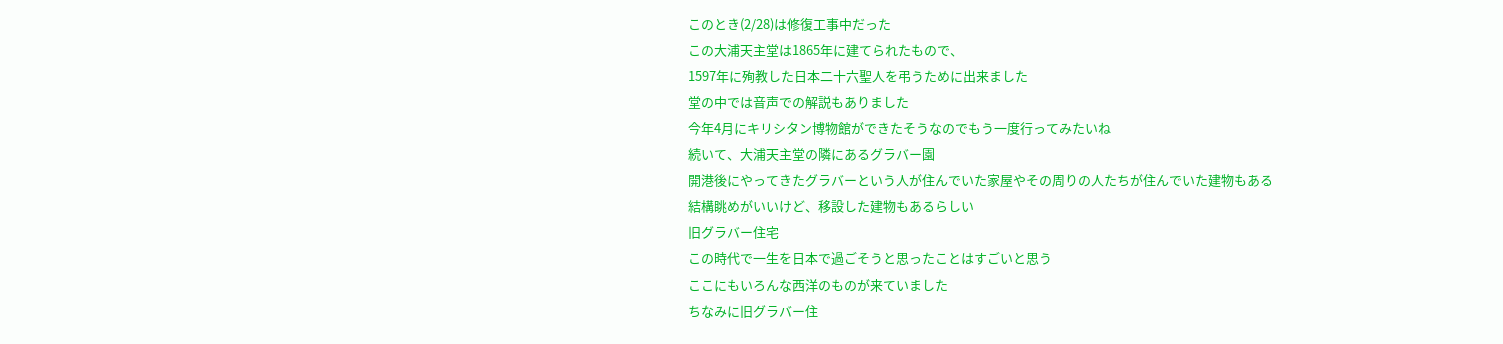このとき(2/28)は修復工事中だった
この大浦天主堂は1865年に建てられたもので、
1597年に殉教した日本二十六聖人を弔うために出来ました
堂の中では音声での解説もありました
今年4月にキリシタン博物館ができたそうなのでもう一度行ってみたいね
続いて、大浦天主堂の隣にあるグラバー園
開港後にやってきたグラバーという人が住んでいた家屋やその周りの人たちが住んでいた建物もある
結構眺めがいいけど、移設した建物もあるらしい
旧グラバー住宅
この時代で一生を日本で過ごそうと思ったことはすごいと思う
ここにもいろんな西洋のものが来ていました
ちなみに旧グラバー住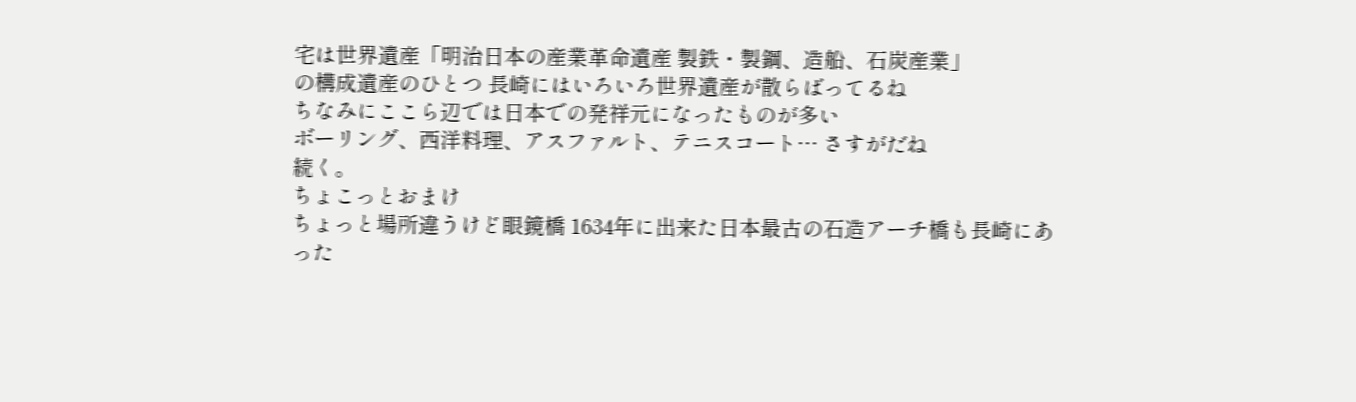宅は世界遺産「明治日本の産業革命遺産 製鉄・製鋼、造船、石炭産業」
の構成遺産のひとつ 長崎にはいろいろ世界遺産が散らばってるね
ちなみにここら辺では日本での発祥元になったものが多い
ボーリング、西洋料理、アスファルト、テニスコート… さすがだね
続く。
ちょこっとおまけ
ちょっと場所違うけど眼鏡橋 1634年に出来た日本最古の石造アーチ橋も長崎にあった